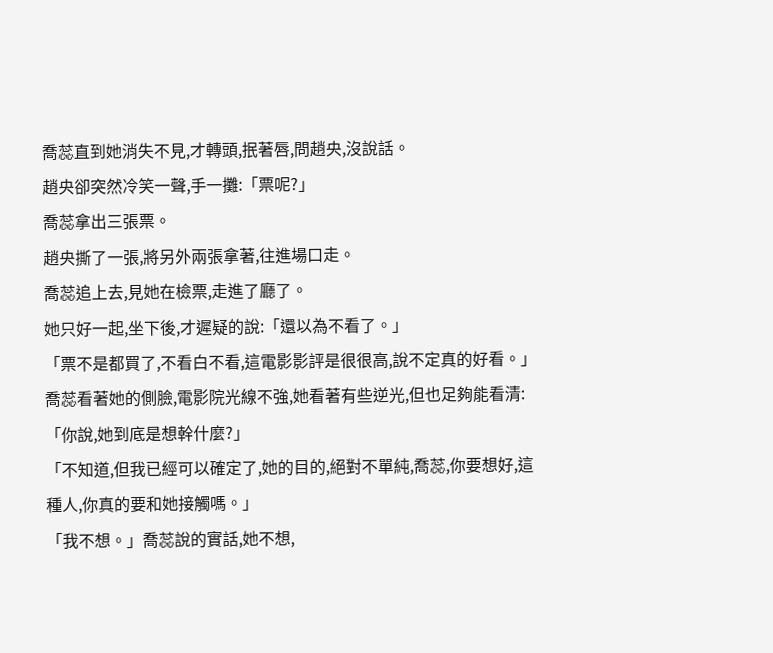喬蕊直到她消失不見,才轉頭,抿著唇,問趙央,沒說話。
趙央卻突然冷笑一聲,手一攤:「票呢?」
喬蕊拿出三張票。
趙央撕了一張,將另外兩張拿著,往進場口走。
喬蕊追上去,見她在檢票,走進了廳了。
她只好一起,坐下後,才遲疑的說:「還以為不看了。」
「票不是都買了,不看白不看,這電影影評是很很高,說不定真的好看。」
喬蕊看著她的側臉,電影院光線不強,她看著有些逆光,但也足夠能看清:「你說,她到底是想幹什麼?」
「不知道,但我已經可以確定了,她的目的,絕對不單純,喬蕊,你要想好,這種人,你真的要和她接觸嗎。」
「我不想。」喬蕊說的實話,她不想,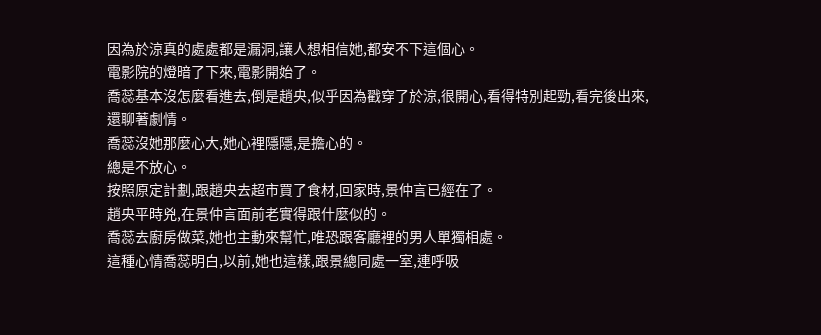因為於涼真的處處都是漏洞,讓人想相信她,都安不下這個心。
電影院的燈暗了下來,電影開始了。
喬蕊基本沒怎麼看進去,倒是趙央,似乎因為戳穿了於涼,很開心,看得特別起勁,看完後出來,還聊著劇情。
喬蕊沒她那麼心大,她心裡隱隱,是擔心的。
總是不放心。
按照原定計劃,跟趙央去超市買了食材,回家時,景仲言已經在了。
趙央平時兇,在景仲言面前老實得跟什麼似的。
喬蕊去廚房做菜,她也主動來幫忙,唯恐跟客廳裡的男人單獨相處。
這種心情喬蕊明白,以前,她也這樣,跟景總同處一室,連呼吸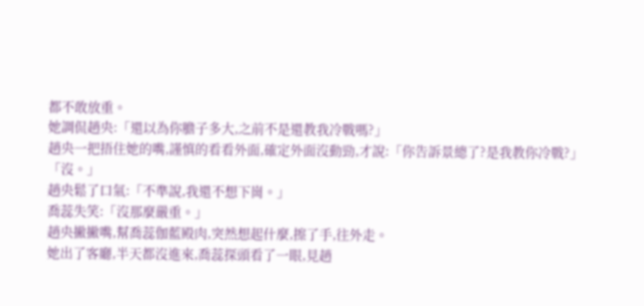都不敢放重。
她調侃趙央:「還以為你膽子多大,之前不是還教我冷戰嗎?」
趙央一把捂住她的嘴,謹慎的看看外面,確定外面沒動勁,才說:「你告訴景總了?是我教你冷戰?」
「沒。」
趙央鬆了口氣:「不準說,我還不想下崗。」
喬蕊失笑:「沒那麼嚴重。」
趙央撇撇嘴,幫喬蕊伽藍殿肉,突然想起什麼,擦了手,往外走。
她出了客廳,半天都沒進來,喬蕊探頭看了一眼,見趙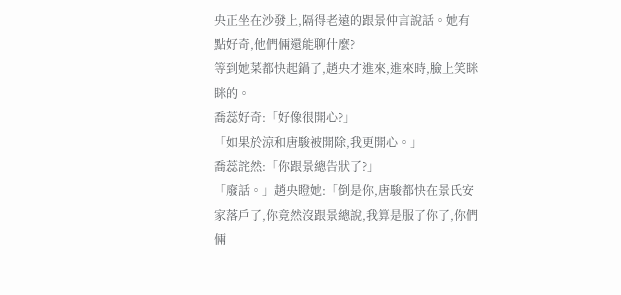央正坐在沙發上,隔得老遠的跟景仲言說話。她有點好奇,他們倆還能聊什麼?
等到她菜都快起鍋了,趙央才進來,進來時,臉上笑眯眯的。
喬蕊好奇:「好像很開心?」
「如果於涼和唐駿被開除,我更開心。」
喬蕊詫然:「你跟景總告狀了?」
「廢話。」趙央瞪她:「倒是你,唐駿都快在景氏安家落戶了,你竟然沒跟景總說,我算是服了你了,你們倆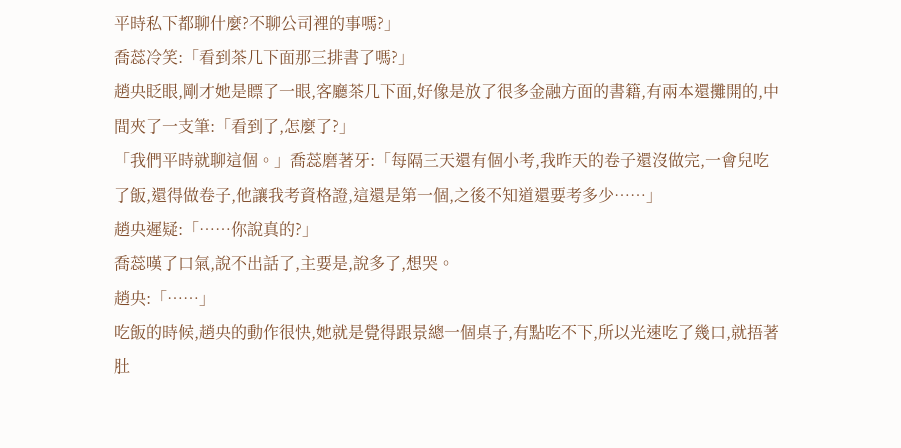平時私下都聊什麼?不聊公司裡的事嗎?」
喬蕊冷笑:「看到茶几下面那三排書了嗎?」
趙央眨眼,剛才她是瞟了一眼,客廳茶几下面,好像是放了很多金融方面的書籍,有兩本還攤開的,中間夾了一支筆:「看到了,怎麼了?」
「我們平時就聊這個。」喬蕊磨著牙:「每隔三天還有個小考,我昨天的卷子還沒做完,一會兒吃了飯,還得做卷子,他讓我考資格證,這還是第一個,之後不知道還要考多少……」
趙央遲疑:「……你說真的?」
喬蕊嘆了口氣,說不出話了,主要是,說多了,想哭。
趙央:「……」
吃飯的時候,趙央的動作很快,她就是覺得跟景總一個桌子,有點吃不下,所以光速吃了幾口,就捂著肚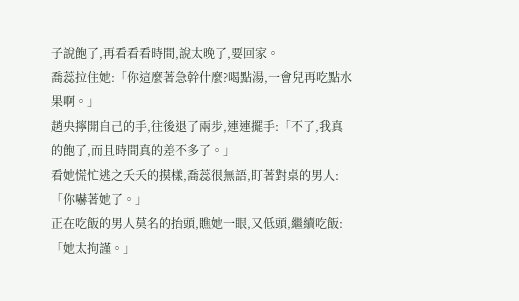子說飽了,再看看看時間,說太晚了,要回家。
喬蕊拉住她:「你這麼著急幹什麼?喝點湯,一會兒再吃點水果啊。」
趙央擰開自己的手,往後退了兩步,連連擺手:「不了,我真的飽了,而且時間真的差不多了。」
看她慌忙逃之夭夭的摸樣,喬蕊很無語,盯著對桌的男人:「你嚇著她了。」
正在吃飯的男人莫名的抬頭,瞧她一眼,又低頭,繼續吃飯:「她太拘謹。」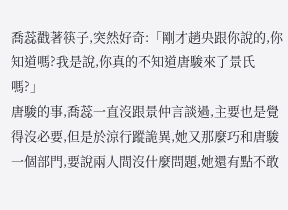喬蕊戳著筷子,突然好奇:「剛才趙央跟你說的,你知道嗎?我是說,你真的不知道唐駿來了景氏嗎?」
唐駿的事,喬蕊一直沒跟景仲言談過,主要也是覺得沒必要,但是於涼行蹤詭異,她又那麼巧和唐駿一個部門,要說兩人間沒什麼問題,她還有點不敢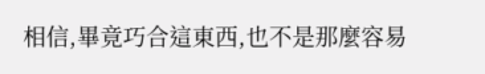相信,畢竟巧合這東西,也不是那麼容易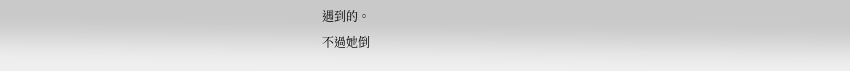遇到的。
不過她倒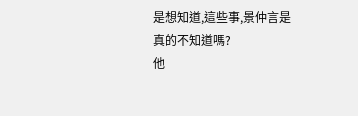是想知道,這些事,景仲言是真的不知道嗎?
他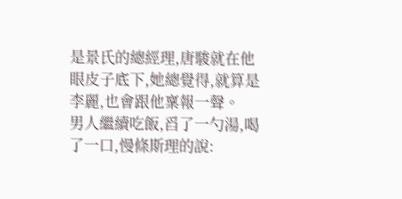是景氏的總經理,唐駿就在他眼皮子底下,她總覺得,就算是李麗,也會跟他稟報一聲。
男人繼續吃飯,舀了一勺湯,喝了一口,慢條斯理的說: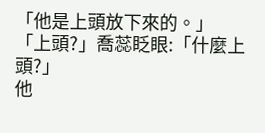「他是上頭放下來的。」
「上頭?」喬蕊眨眼:「什麼上頭?」
他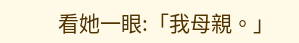看她一眼:「我母親。」